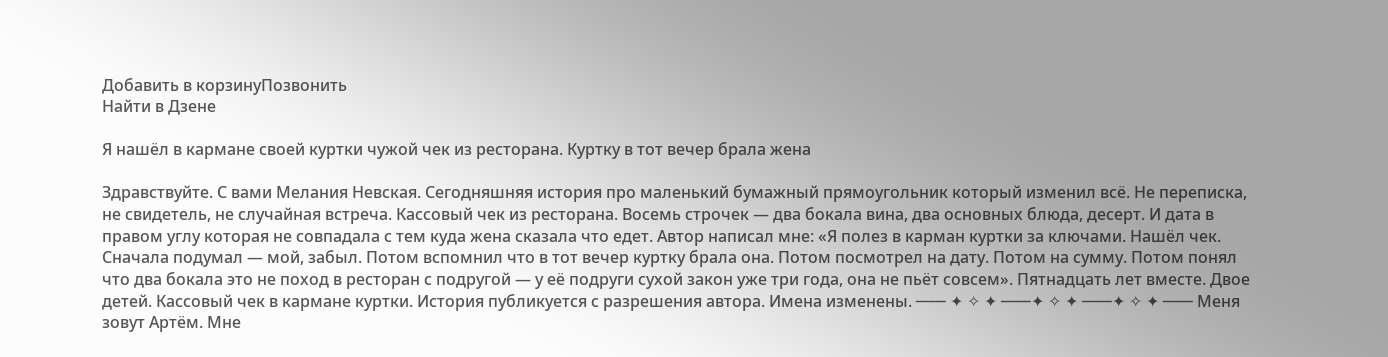Добавить в корзинуПозвонить
Найти в Дзене

Я нашёл в кармане своей куртки чужой чек из ресторана. Куртку в тот вечер брала жена

Здравствуйте. С вами Мелания Невская. Сегодняшняя история про маленький бумажный прямоугольник который изменил всё. Не переписка, не свидетель, не случайная встреча. Кассовый чек из ресторана. Восемь строчек — два бокала вина, два основных блюда, десерт. И дата в правом углу которая не совпадала с тем куда жена сказала что едет. Автор написал мне: «Я полез в карман куртки за ключами. Нашёл чек. Сначала подумал — мой, забыл. Потом вспомнил что в тот вечер куртку брала она. Потом посмотрел на дату. Потом на сумму. Потом понял что два бокала это не поход в ресторан с подругой — у её подруги сухой закон уже три года, она не пьёт совсем». Пятнадцать лет вместе. Двое детей. Кассовый чек в кармане куртки. История публикуется с разрешения автора. Имена изменены. ─── ✦ ✧ ✦ ───✦ ✧ ✦ ───✦ ✧ ✦ ─── Меня зовут Артём. Мне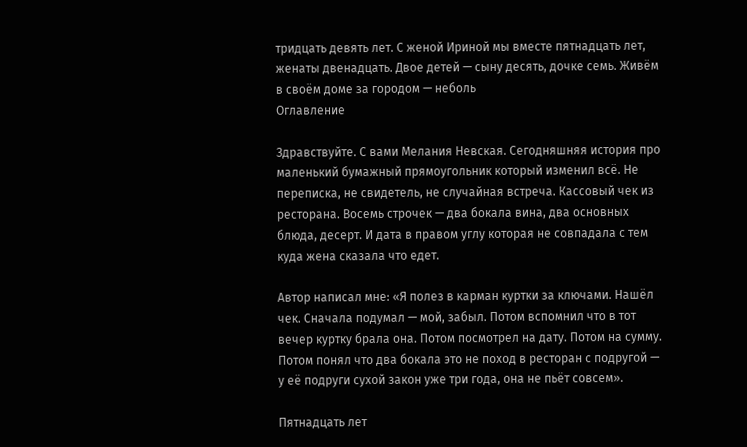тридцать девять лет. С женой Ириной мы вместе пятнадцать лет, женаты двенадцать. Двое детей — сыну десять, дочке семь. Живём в своём доме за городом — неболь
Оглавление

Здравствуйте. С вами Мелания Невская. Сегодняшняя история про маленький бумажный прямоугольник который изменил всё. Не переписка, не свидетель, не случайная встреча. Кассовый чек из ресторана. Восемь строчек — два бокала вина, два основных блюда, десерт. И дата в правом углу которая не совпадала с тем куда жена сказала что едет.

Автор написал мне: «Я полез в карман куртки за ключами. Нашёл чек. Сначала подумал — мой, забыл. Потом вспомнил что в тот вечер куртку брала она. Потом посмотрел на дату. Потом на сумму. Потом понял что два бокала это не поход в ресторан с подругой — у её подруги сухой закон уже три года, она не пьёт совсем».

Пятнадцать лет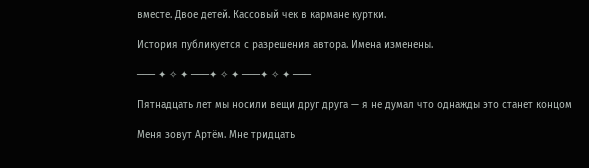вместе. Двое детей. Кассовый чек в кармане куртки.

История публикуется с разрешения автора. Имена изменены.

─── ✦ ✧ ✦ ───✦ ✧ ✦ ───✦ ✧ ✦ ───

Пятнадцать лет мы носили вещи друг друга — я не думал что однажды это станет концом

Меня зовут Артём. Мне тридцать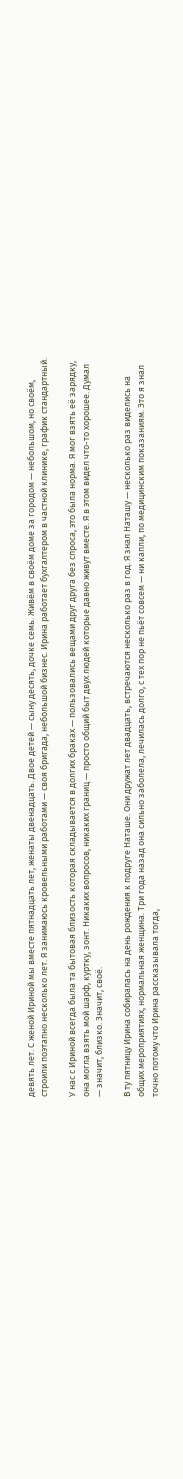девять лет. С женой Ириной мы вместе пятнадцать лет, женаты двенадцать. Двое детей — сыну десять, дочке семь. Живём в своём доме за городом — небольшом, но своём, строили поэтапно несколько лет. Я занимаюсь кровельными работами — своя бригада, небольшой бизнес. Ирина работает бухгалтером в частной клинике, график стандартный.

У нас с Ириной всегда была та бытовая близость которая складывается в долгих браках — пользовались вещами друг друга без спроса, это была норма. Я мог взять её зарядку, она могла взять мой шарф, куртку, зонт. Никаких вопросов, никаких границ — просто общий быт двух людей которые давно живут вместе. Я в этом видел что-то хорошее. Думал — значит, близко. Значит, своё.

В ту пятницу Ирина собиралась на день рождения к подруге Наташе. Они дружат лет двадцать, встречаются несколько раз в год. Я знал Наташу — несколько раз виделись на общих мероприятиях, нормальная женщина. Три года назад она сильно заболела, лечилась долго, с тех пор не пьёт совсем — ни капли, по медицинским показаниям. Это я знал точно потому что Ирина рассказывала тогда,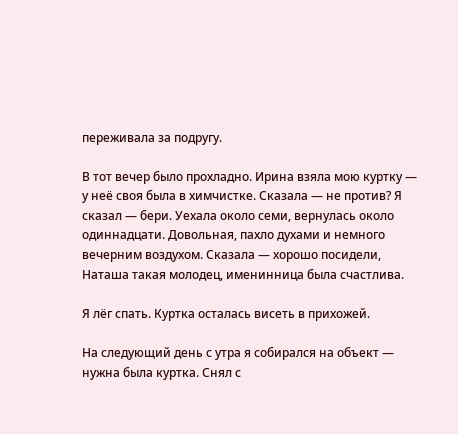переживала за подругу.

В тот вечер было прохладно. Ирина взяла мою куртку — у неё своя была в химчистке. Сказала — не против? Я сказал — бери. Уехала около семи, вернулась около одиннадцати. Довольная, пахло духами и немного вечерним воздухом. Сказала — хорошо посидели, Наташа такая молодец, именинница была счастлива.

Я лёг спать. Куртка осталась висеть в прихожей.

На следующий день с утра я собирался на объект — нужна была куртка. Снял с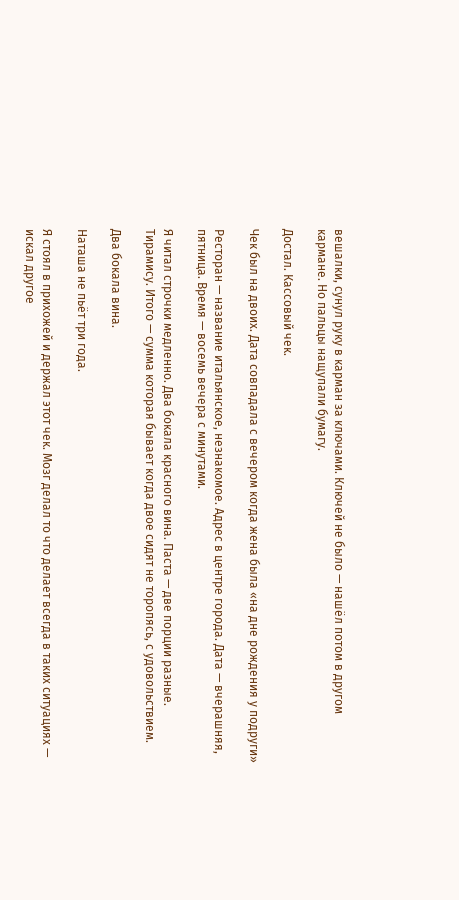вешалки, сунул руку в карман за ключами. Ключей не было — нашёл потом в другом кармане. Но пальцы нащупали бумагу.

Достал. Кассовый чек.

Чек был на двоих. Дата совпадала с вечером когда жена была «на дне рождения у подруги»

Ресторан — название итальянское, незнакомое. Адрес в центре города. Дата — вчерашняя, пятница. Время — восемь вечера с минутами.

Я читал строчки медленно. Два бокала красного вина. Паста — две порции разные. Тирамису. Итого — сумма которая бывает когда двое сидят не торопясь, с удовольствием.

Два бокала вина.

Наташа не пьёт три года.

Я стоял в прихожей и держал этот чек. Мозг делал то что делает всегда в таких ситуациях — искал другое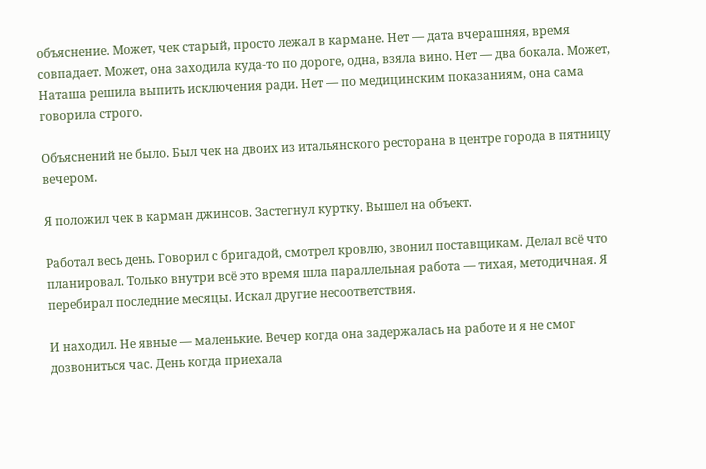объяснение. Может, чек старый, просто лежал в кармане. Нет — дата вчерашняя, время совпадает. Может, она заходила куда-то по дороге, одна, взяла вино. Нет — два бокала. Может, Наташа решила выпить исключения ради. Нет — по медицинским показаниям, она сама говорила строго.

Объяснений не было. Был чек на двоих из итальянского ресторана в центре города в пятницу вечером.

Я положил чек в карман джинсов. Застегнул куртку. Вышел на объект.

Работал весь день. Говорил с бригадой, смотрел кровлю, звонил поставщикам. Делал всё что планировал. Только внутри всё это время шла параллельная работа — тихая, методичная. Я перебирал последние месяцы. Искал другие несоответствия.

И находил. Не явные — маленькие. Вечер когда она задержалась на работе и я не смог дозвониться час. День когда приехала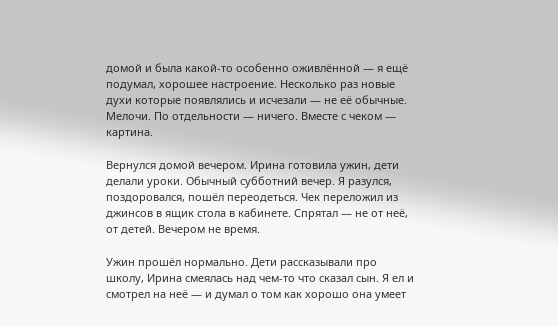домой и была какой-то особенно оживлённой — я ещё подумал, хорошее настроение. Несколько раз новые духи которые появлялись и исчезали — не её обычные. Мелочи. По отдельности — ничего. Вместе с чеком — картина.

Вернулся домой вечером. Ирина готовила ужин, дети делали уроки. Обычный субботний вечер. Я разулся, поздоровался, пошёл переодеться. Чек переложил из джинсов в ящик стола в кабинете. Спрятал — не от неё, от детей. Вечером не время.

Ужин прошёл нормально. Дети рассказывали про школу, Ирина смеялась над чем-то что сказал сын. Я ел и смотрел на неё — и думал о том как хорошо она умеет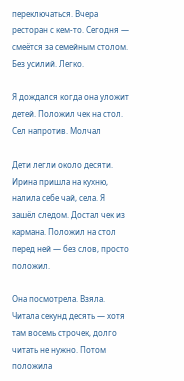переключаться. Вчера ресторан с кем-то. Сегодня — смеётся за семейным столом. Без усилий. Легко.

Я дождался когда она уложит детей. Положил чек на стол. Сел напротив. Молчал

Дети легли около десяти. Ирина пришла на кухню, налила себе чай, села. Я зашёл следом. Достал чек из кармана. Положил на стол перед ней — без слов, просто положил.

Она посмотрела. Взяла. Читала секунд десять — хотя там восемь строчек, долго читать не нужно. Потом положила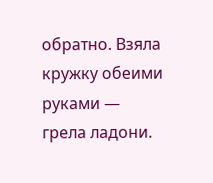обратно. Взяла кружку обеими руками — грела ладони.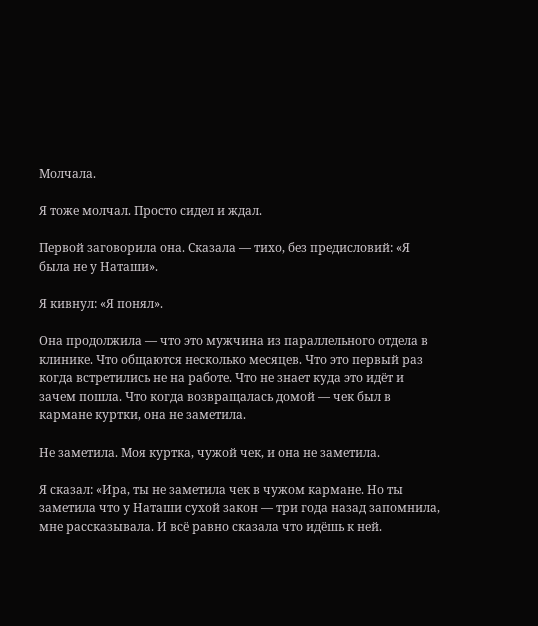Молчала.

Я тоже молчал. Просто сидел и ждал.

Первой заговорила она. Сказала — тихо, без предисловий: «Я была не у Наташи».

Я кивнул: «Я понял».

Она продолжила — что это мужчина из параллельного отдела в клинике. Что общаются несколько месяцев. Что это первый раз когда встретились не на работе. Что не знает куда это идёт и зачем пошла. Что когда возвращалась домой — чек был в кармане куртки, она не заметила.

Не заметила. Моя куртка, чужой чек, и она не заметила.

Я сказал: «Ира, ты не заметила чек в чужом кармане. Но ты заметила что у Наташи сухой закон — три года назад запомнила, мне рассказывала. И всё равно сказала что идёшь к ней.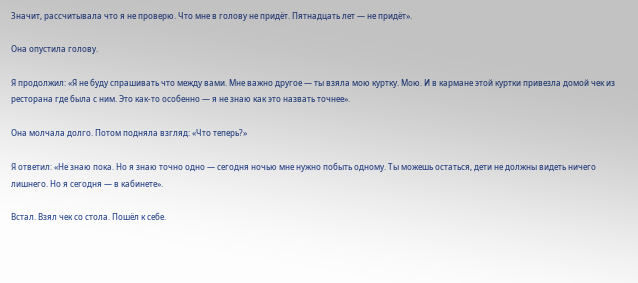Значит, рассчитывала что я не проверю. Что мне в голову не придёт. Пятнадцать лет — не придёт».

Она опустила голову.

Я продолжил: «Я не буду спрашивать что между вами. Мне важно другое — ты взяла мою куртку. Мою. И в кармане этой куртки привезла домой чек из ресторана где была с ним. Это как-то особенно — я не знаю как это назвать точнее».

Она молчала долго. Потом подняла взгляд: «Что теперь?»

Я ответил: «Не знаю пока. Но я знаю точно одно — сегодня ночью мне нужно побыть одному. Ты можешь остаться, дети не должны видеть ничего лишнего. Но я сегодня — в кабинете».

Встал. Взял чек со стола. Пошёл к себе.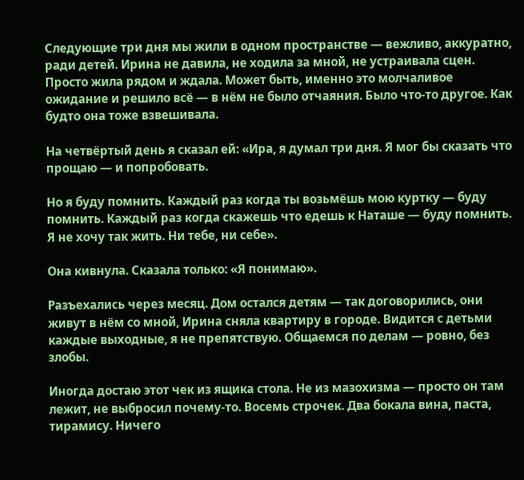Следующие три дня мы жили в одном пространстве — вежливо, аккуратно, ради детей. Ирина не давила, не ходила за мной, не устраивала сцен. Просто жила рядом и ждала. Может быть, именно это молчаливое ожидание и решило всё — в нём не было отчаяния. Было что-то другое. Как будто она тоже взвешивала.

На четвёртый день я сказал ей: «Ира, я думал три дня. Я мог бы сказать что прощаю — и попробовать.

Но я буду помнить. Каждый раз когда ты возьмёшь мою куртку — буду помнить. Каждый раз когда скажешь что едешь к Наташе — буду помнить. Я не хочу так жить. Ни тебе, ни себе».

Она кивнула. Сказала только: «Я понимаю».

Разъехались через месяц. Дом остался детям — так договорились, они живут в нём со мной, Ирина сняла квартиру в городе. Видится с детьми каждые выходные, я не препятствую. Общаемся по делам — ровно, без злобы.

Иногда достаю этот чек из ящика стола. Не из мазохизма — просто он там лежит, не выбросил почему-то. Восемь строчек. Два бокала вина, паста, тирамису. Ничего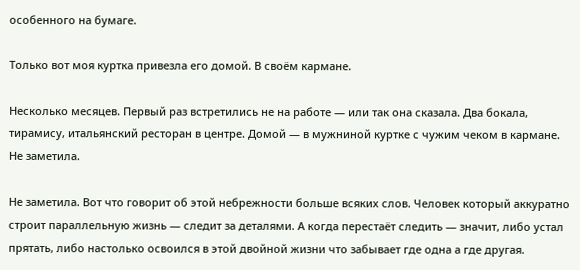особенного на бумаге.

Только вот моя куртка привезла его домой. В своём кармане.

Несколько месяцев. Первый раз встретились не на работе — или так она сказала. Два бокала, тирамису, итальянский ресторан в центре. Домой — в мужниной куртке с чужим чеком в кармане. Не заметила.

Не заметила. Вот что говорит об этой небрежности больше всяких слов. Человек который аккуратно строит параллельную жизнь — следит за деталями. А когда перестаёт следить — значит, либо устал прятать, либо настолько освоился в этой двойной жизни что забывает где одна а где другая.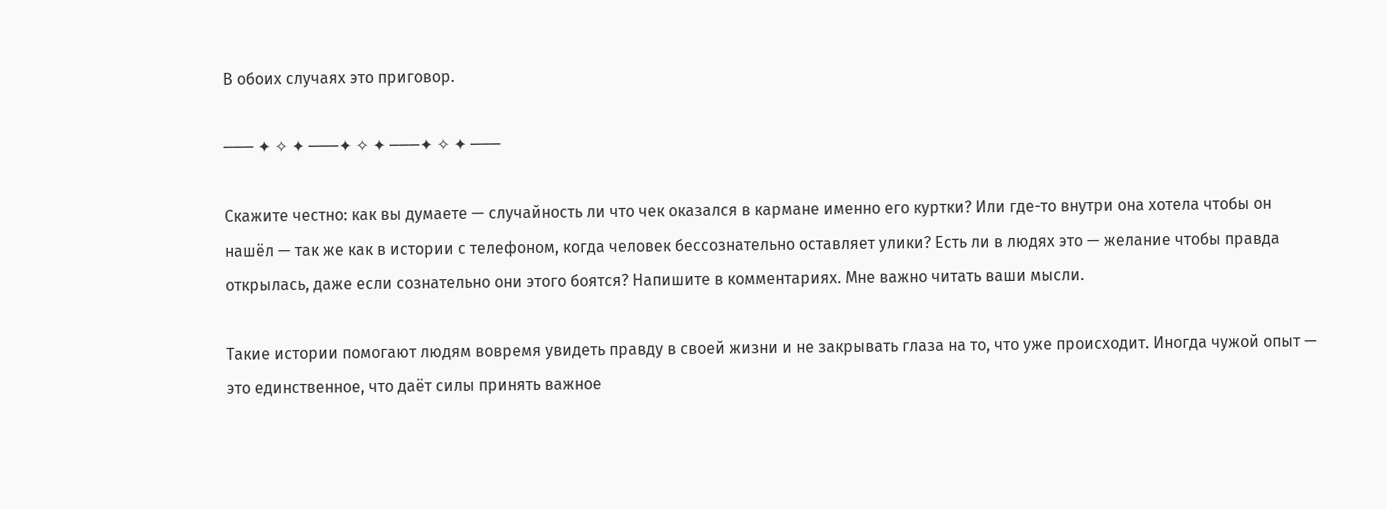В обоих случаях это приговор.

─── ✦ ✧ ✦ ───✦ ✧ ✦ ───✦ ✧ ✦ ───

Скажите честно: как вы думаете — случайность ли что чек оказался в кармане именно его куртки? Или где-то внутри она хотела чтобы он нашёл — так же как в истории с телефоном, когда человек бессознательно оставляет улики? Есть ли в людях это — желание чтобы правда открылась, даже если сознательно они этого боятся? Напишите в комментариях. Мне важно читать ваши мысли.

Такие истории помогают людям вовремя увидеть правду в своей жизни и не закрывать глаза на то, что уже происходит. Иногда чужой опыт — это единственное, что даёт силы принять важное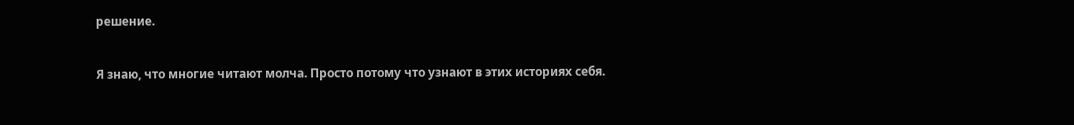решение.

Я знаю, что многие читают молча. Просто потому что узнают в этих историях себя.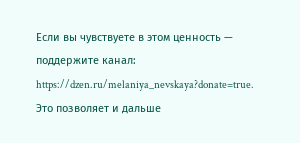Если вы чувствуете в этом ценность — поддержите канал: https://dzen.ru/melaniya_nevskaya?donate=true. Это позволяет и дальше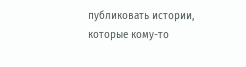публиковать истории, которые кому-то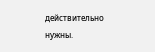действительно нужны.